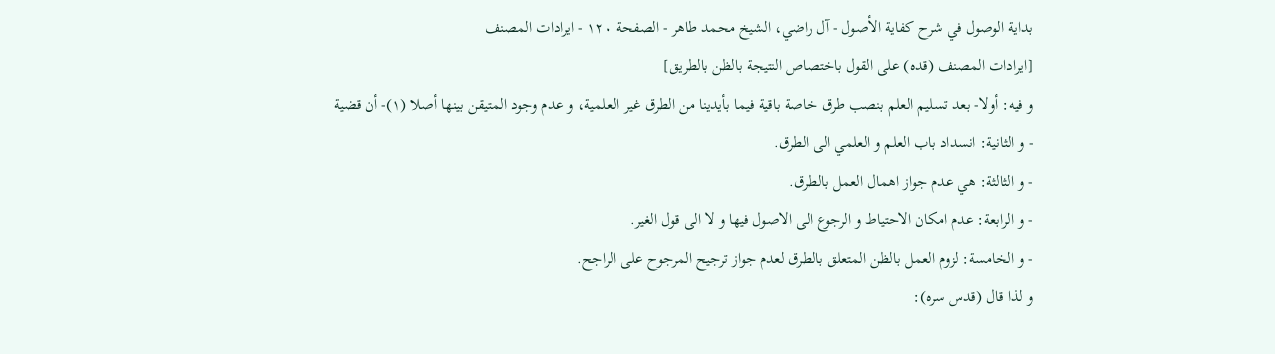بداية الوصول في شرح كفاية الأصول - آل راضي، الشيخ محمد طاهر - الصفحة ١٢٠ - ايرادات المصنف
[ايرادات المصنف (قده) على القول باختصاص النتيجة بالظن بالطريق]
و فيه: أولا- بعد تسليم العلم بنصب طرق خاصة باقية فيما بأيدينا من الطرق غير العلمية، و عدم وجود المتيقن بينها أصلا (١)- أن قضية
- و الثانية: انسداد باب العلم و العلمي الى الطرق.
- و الثالثة: هي عدم جواز اهمال العمل بالطرق.
- و الرابعة: عدم امكان الاحتياط و الرجوع الى الاصول فيها و لا الى قول الغير.
- و الخامسة: لزوم العمل بالظن المتعلق بالطرق لعدم جواز ترجيح المرجوح على الراجح.
و لذا قال (قدس سره):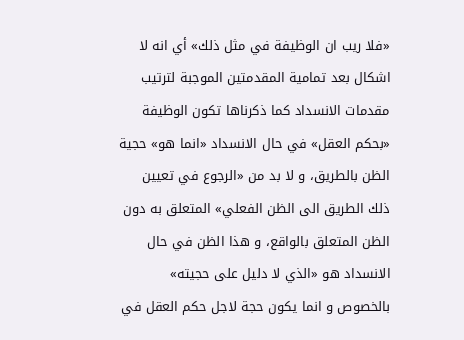«فلا ريب ان الوظيفة في مثل ذلك» أي انه لا اشكال بعد تمامية المقدمتين الموجبة لترتيب مقدمات الانسداد كما ذكرناها تكون الوظيفة «بحكم العقل» في حال الانسداد «انما هو» حجية الظن بالطريق، و لا بد من «الرجوع في تعيين ذلك الطريق الى الظن الفعلي» المتعلق به دون الظن المتعلق بالواقع، و هذا الظن في حال الانسداد هو «الذي لا دليل على حجيته» بالخصوص و انما يكون حجة لاجل حكم العقل في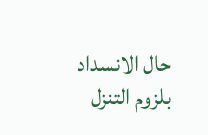حال الانسداد بلزوم التنزل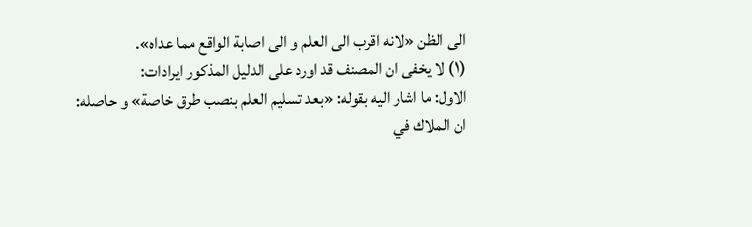الى الظن «لانه اقرب الى العلم و الى اصابة الواقع مما عداه».
(١) لا يخفى ان المصنف قد اورد على الدليل المذكور ايرادات:
الاول: ما اشار اليه بقوله: «بعد تسليم العلم بنصب طرق خاصة» و حاصله:
ان الملاك في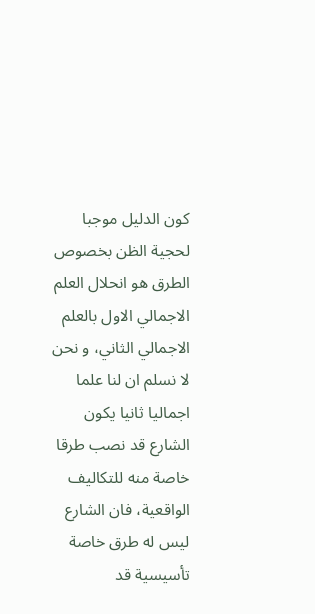كون الدليل موجبا لحجية الظن بخصوص الطرق هو انحلال العلم الاجمالي الاول بالعلم الاجمالي الثاني، و نحن لا نسلم ان لنا علما اجماليا ثانيا يكون الشارع قد نصب طرقا خاصة منه للتكاليف الواقعية، فان الشارع ليس له طرق خاصة تأسيسية قد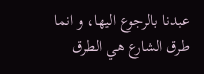عبدنا بالرجوع اليها، و انما طرق الشارع هي الطرق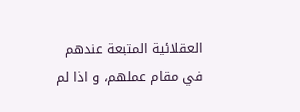العقلائية المتبعة عندهم في مقام عملهم، و اذا لم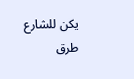يكن للشارع طرق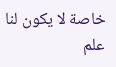خاصة لا يكون لنا علم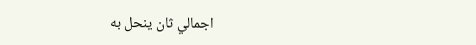اجمالي ثان ينحل به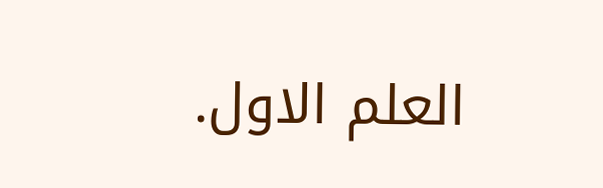العلم الاول.